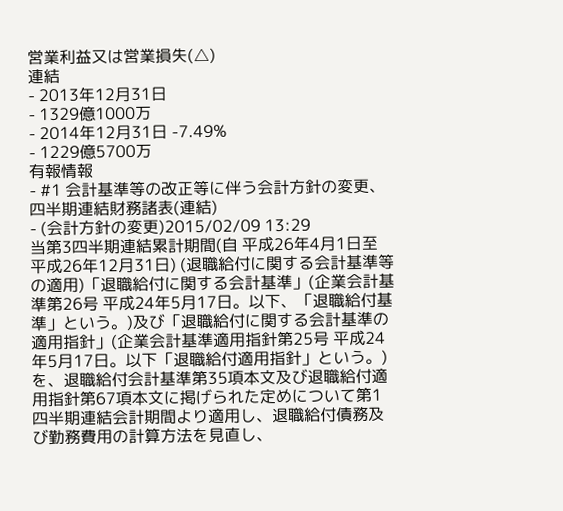営業利益又は営業損失(△)
連結
- 2013年12月31日
- 1329億1000万
- 2014年12月31日 -7.49%
- 1229億5700万
有報情報
- #1 会計基準等の改正等に伴う会計方針の変更、四半期連結財務諸表(連結)
- (会計方針の変更)2015/02/09 13:29
当第3四半期連結累計期間(自 平成26年4月1日至 平成26年12月31日) (退職給付に関する会計基準等の適用)「退職給付に関する会計基準」(企業会計基準第26号 平成24年5月17日。以下、「退職給付基準」という。)及び「退職給付に関する会計基準の適用指針」(企業会計基準適用指針第25号 平成24年5月17日。以下「退職給付適用指針」という。)を、退職給付会計基準第35項本文及び退職給付適用指針第67項本文に掲げられた定めについて第1四半期連結会計期間より適用し、退職給付債務及び勤務費用の計算方法を見直し、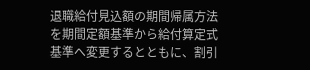退職給付見込額の期間帰属方法を期間定額基準から給付算定式基準へ変更するとともに、割引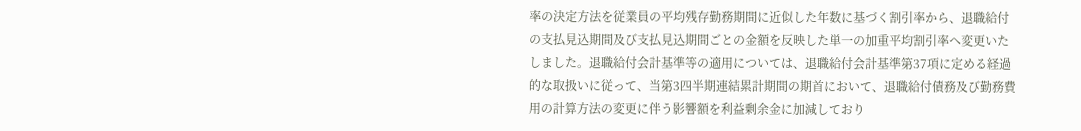率の決定方法を従業員の平均残存勤務期間に近似した年数に基づく割引率から、退職給付の支払見込期間及び支払見込期間ごとの金額を反映した単一の加重平均割引率へ変更いたしました。退職給付会計基準等の適用については、退職給付会計基準第37項に定める経過的な取扱いに従って、当第3四半期連結累計期間の期首において、退職給付債務及び勤務費用の計算方法の変更に伴う影響額を利益剰余金に加減しており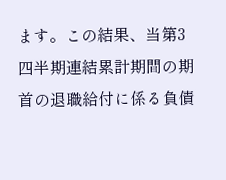ます。この結果、当第3四半期連結累計期間の期首の退職給付に係る負債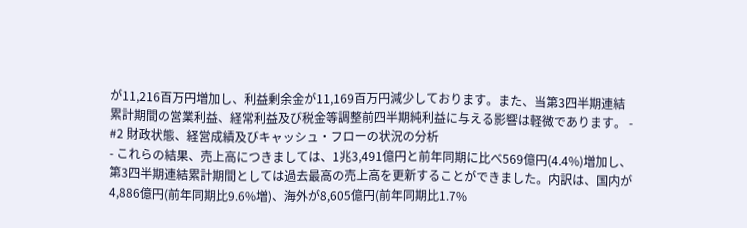が11,216百万円増加し、利益剰余金が11,169百万円減少しております。また、当第3四半期連結累計期間の営業利益、経常利益及び税金等調整前四半期純利益に与える影響は軽微であります。 - #2 財政状態、経営成績及びキャッシュ・フローの状況の分析
- これらの結果、売上高につきましては、1兆3,491億円と前年同期に比べ569億円(4.4%)増加し、第3四半期連結累計期間としては過去最高の売上高を更新することができました。内訳は、国内が4,886億円(前年同期比9.6%増)、海外が8,605億円(前年同期比1.7%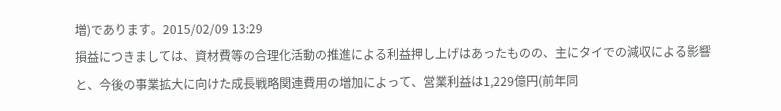増)であります。2015/02/09 13:29
損益につきましては、資材費等の合理化活動の推進による利益押し上げはあったものの、主にタイでの減収による影響と、今後の事業拡大に向けた成長戦略関連費用の増加によって、営業利益は1,229億円(前年同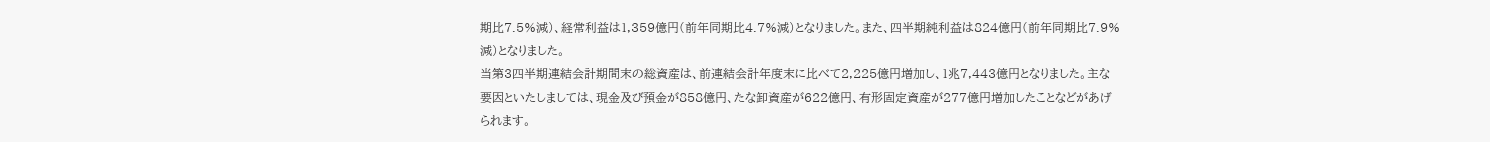期比7.5%減)、経常利益は1,359億円(前年同期比4.7%減)となりました。また、四半期純利益は824億円(前年同期比7.9%減)となりました。
当第3四半期連結会計期間末の総資産は、前連結会計年度末に比べて2,225億円増加し、1兆7,443億円となりました。主な要因といたしましては、現金及び預金が858億円、たな卸資産が622億円、有形固定資産が277億円増加したことなどがあげられます。